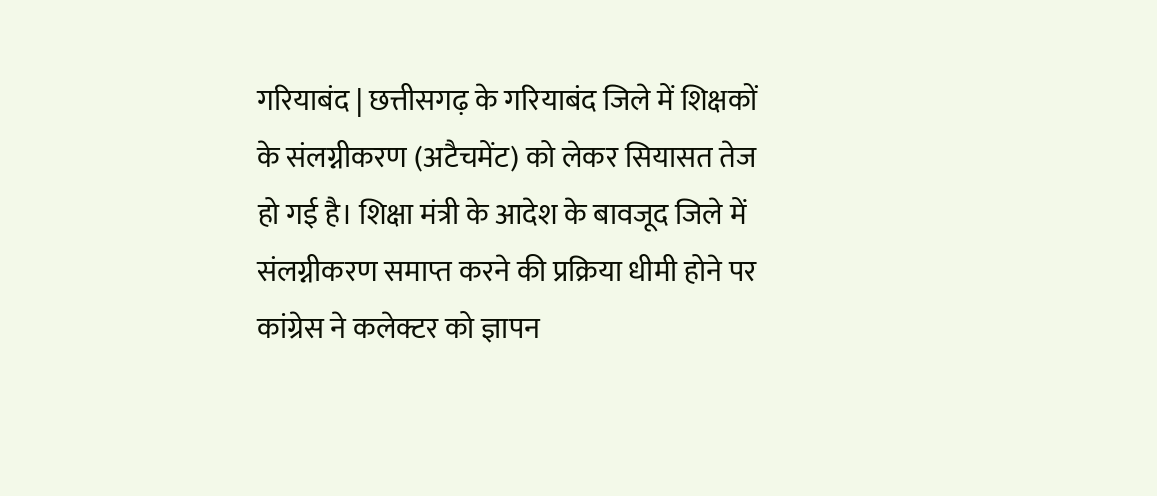गरियाबंद | छत्तीसगढ़ के गरियाबंद जिले में शिक्षकों के संलग्नीकरण (अटैचमेंट) को लेकर सियासत तेज हो गई है। शिक्षा मंत्री के आदेश के बावजूद जिले में संलग्नीकरण समाप्त करने की प्रक्रिया धीमी होने पर कांग्रेस ने कलेक्टर को ज्ञापन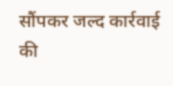सौंपकर जल्द कार्रवाई की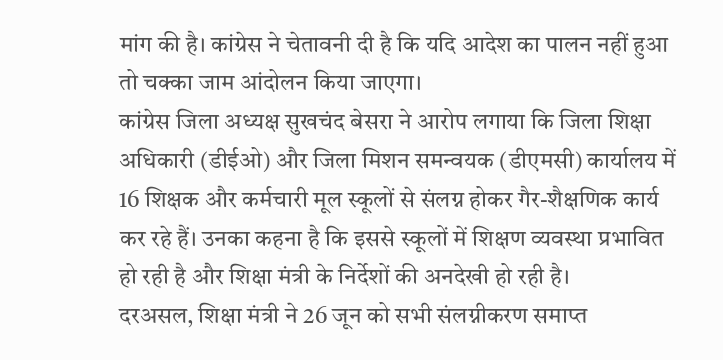मांग की है। कांग्रेस ने चेतावनी दी है कि यदि आदेश का पालन नहीं हुआ तो चक्का जाम आंदोलन किया जाएगा।
कांग्रेस जिला अध्यक्ष सुखचंद बेसरा ने आरोप लगाया कि जिला शिक्षा अधिकारी (डीईओ) और जिला मिशन समन्वयक (डीएमसी) कार्यालय में 16 शिक्षक और कर्मचारी मूल स्कूलों से संलग्न होकर गैर-शैक्षणिक कार्य कर रहे हैं। उनका कहना है कि इससे स्कूलों में शिक्षण व्यवस्था प्रभावित हो रही है और शिक्षा मंत्री के निर्देशों की अनदेखी हो रही है।
दरअसल, शिक्षा मंत्री ने 26 जून को सभी संलग्नीकरण समाप्त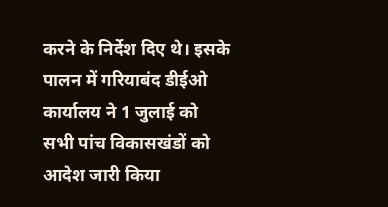करने के निर्देश दिए थे। इसके पालन में गरियाबंद डीईओ कार्यालय ने 1 जुलाई को सभी पांच विकासखंडों को आदेश जारी किया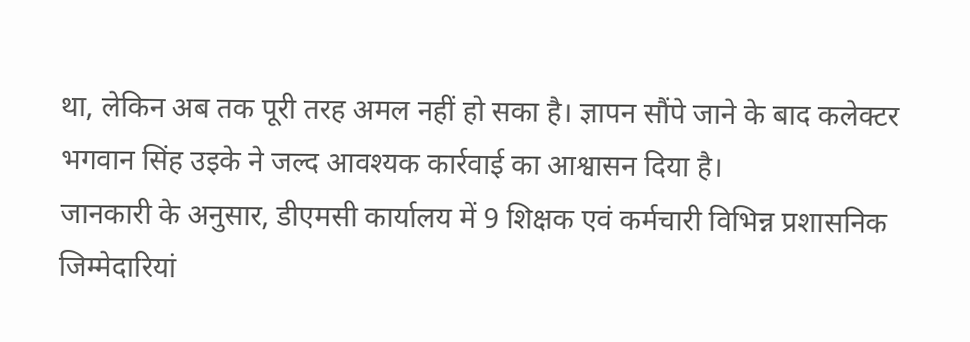था, लेकिन अब तक पूरी तरह अमल नहीं हो सका है। ज्ञापन सौंपे जाने के बाद कलेक्टर भगवान सिंह उइके ने जल्द आवश्यक कार्रवाई का आश्वासन दिया है।
जानकारी के अनुसार, डीएमसी कार्यालय में 9 शिक्षक एवं कर्मचारी विभिन्न प्रशासनिक जिम्मेदारियां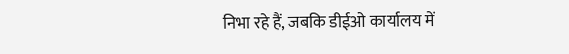निभा रहे हैं, जबकि डीईओ कार्यालय में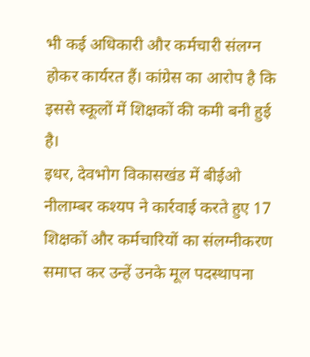भी कई अधिकारी और कर्मचारी संलग्न होकर कार्यरत हैं। कांग्रेस का आरोप है कि इससे स्कूलों में शिक्षकों की कमी बनी हुई है।
इधर, देवभोग विकासखंड में बीईओ नीलाम्बर कश्यप ने कार्रवाई करते हुए 17 शिक्षकों और कर्मचारियों का संलग्नीकरण समाप्त कर उन्हें उनके मूल पदस्थापना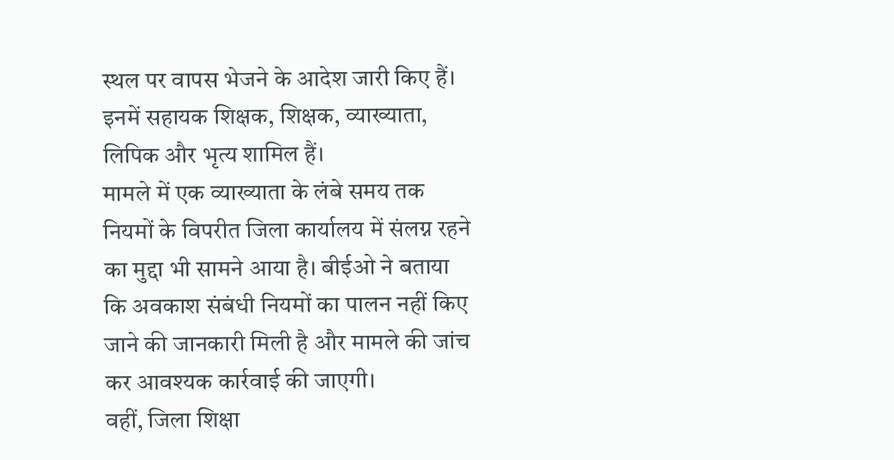स्थल पर वापस भेजने के आदेश जारी किए हैं। इनमें सहायक शिक्षक, शिक्षक, व्याख्याता, लिपिक और भृत्य शामिल हैं।
मामले में एक व्याख्याता के लंबे समय तक नियमों के विपरीत जिला कार्यालय में संलग्न रहने का मुद्दा भी सामने आया है। बीईओ ने बताया कि अवकाश संबंधी नियमों का पालन नहीं किए जाने की जानकारी मिली है और मामले की जांच कर आवश्यक कार्रवाई की जाएगी।
वहीं, जिला शिक्षा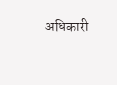अधिकारी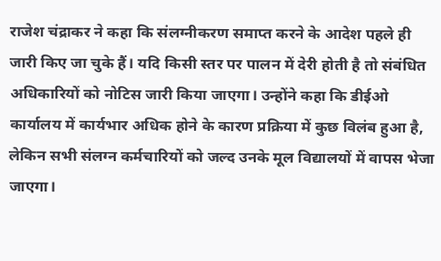राजेश चंद्राकर ने कहा कि संलग्नीकरण समाप्त करने के आदेश पहले ही जारी किए जा चुके हैं। यदि किसी स्तर पर पालन में देरी होती है तो संबंधित अधिकारियों को नोटिस जारी किया जाएगा। उन्होंने कहा कि डीईओ कार्यालय में कार्यभार अधिक होने के कारण प्रक्रिया में कुछ विलंब हुआ है, लेकिन सभी संलग्न कर्मचारियों को जल्द उनके मूल विद्यालयों में वापस भेजा जाएगा।